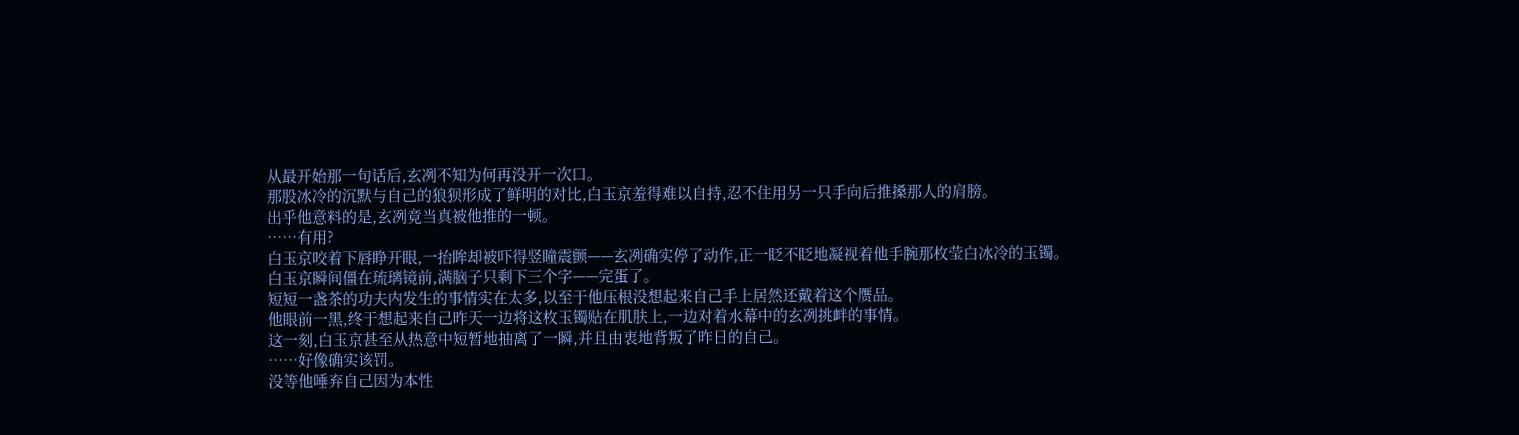从最开始那一句话后,玄冽不知为何再没开一次口。
那股冰冷的沉默与自己的狼狈形成了鲜明的对比,白玉京羞得难以自持,忍不住用另一只手向后推搡那人的肩膀。
出乎他意料的是,玄冽竟当真被他推的一顿。
……有用?
白玉京咬着下唇睁开眼,一抬眸却被吓得竖瞳震颤——玄冽确实停了动作,正一眨不眨地凝视着他手腕那枚莹白冰冷的玉镯。
白玉京瞬间僵在琉璃镜前,满脑子只剩下三个字——完蛋了。
短短一盏茶的功夫内发生的事情实在太多,以至于他压根没想起来自己手上居然还戴着这个赝品。
他眼前一黑,终于想起来自己昨天一边将这枚玉镯贴在肌肤上,一边对着水幕中的玄冽挑衅的事情。
这一刻,白玉京甚至从热意中短暂地抽离了一瞬,并且由衷地背叛了昨日的自己。
……好像确实该罚。
没等他唾弃自己因为本性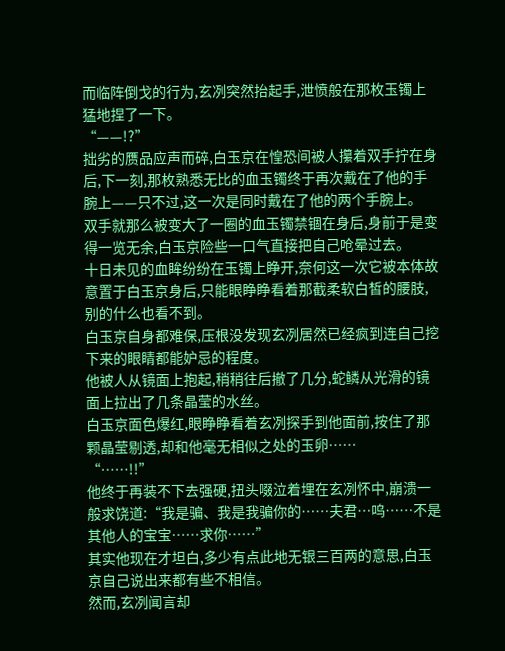而临阵倒戈的行为,玄冽突然抬起手,泄愤般在那枚玉镯上猛地捏了一下。
“——!?”
拙劣的赝品应声而碎,白玉京在惶恐间被人攥着双手拧在身后,下一刻,那枚熟悉无比的血玉镯终于再次戴在了他的手腕上——只不过,这一次是同时戴在了他的两个手腕上。
双手就那么被变大了一圈的血玉镯禁锢在身后,身前于是变得一览无余,白玉京险些一口气直接把自己呛晕过去。
十日未见的血眸纷纷在玉镯上睁开,奈何这一次它被本体故意置于白玉京身后,只能眼睁睁看着那截柔软白皙的腰肢,别的什么也看不到。
白玉京自身都难保,压根没发现玄冽居然已经疯到连自己挖下来的眼睛都能妒忌的程度。
他被人从镜面上抱起,稍稍往后撤了几分,蛇鳞从光滑的镜面上拉出了几条晶莹的水丝。
白玉京面色爆红,眼睁睁看着玄冽探手到他面前,按住了那颗晶莹剔透,却和他毫无相似之处的玉卵……
“……!!”
他终于再装不下去强硬,扭头啜泣着埋在玄冽怀中,崩溃一般求饶道:“我是骗、我是我骗你的……夫君…呜……不是其他人的宝宝……求你……”
其实他现在才坦白,多少有点此地无银三百两的意思,白玉京自己说出来都有些不相信。
然而,玄冽闻言却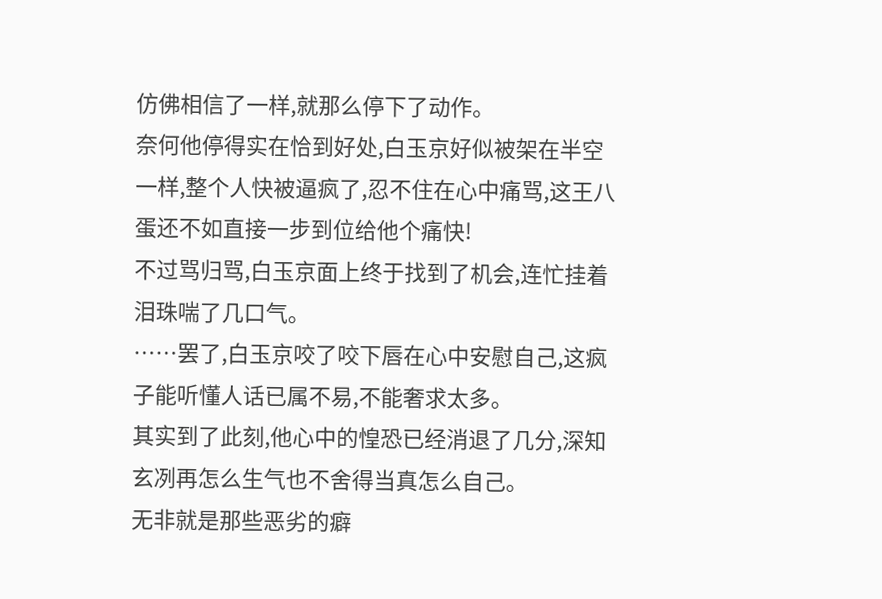仿佛相信了一样,就那么停下了动作。
奈何他停得实在恰到好处,白玉京好似被架在半空一样,整个人快被逼疯了,忍不住在心中痛骂,这王八蛋还不如直接一步到位给他个痛快!
不过骂归骂,白玉京面上终于找到了机会,连忙挂着泪珠喘了几口气。
……罢了,白玉京咬了咬下唇在心中安慰自己,这疯子能听懂人话已属不易,不能奢求太多。
其实到了此刻,他心中的惶恐已经消退了几分,深知玄冽再怎么生气也不舍得当真怎么自己。
无非就是那些恶劣的癖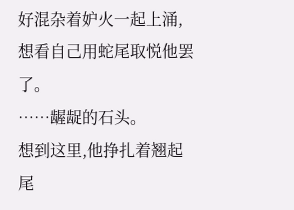好混杂着妒火一起上涌,想看自己用蛇尾取悦他罢了。
……龌龊的石头。
想到这里,他挣扎着翘起尾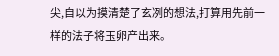尖,自以为摸清楚了玄冽的想法,打算用先前一样的法子将玉卵产出来。